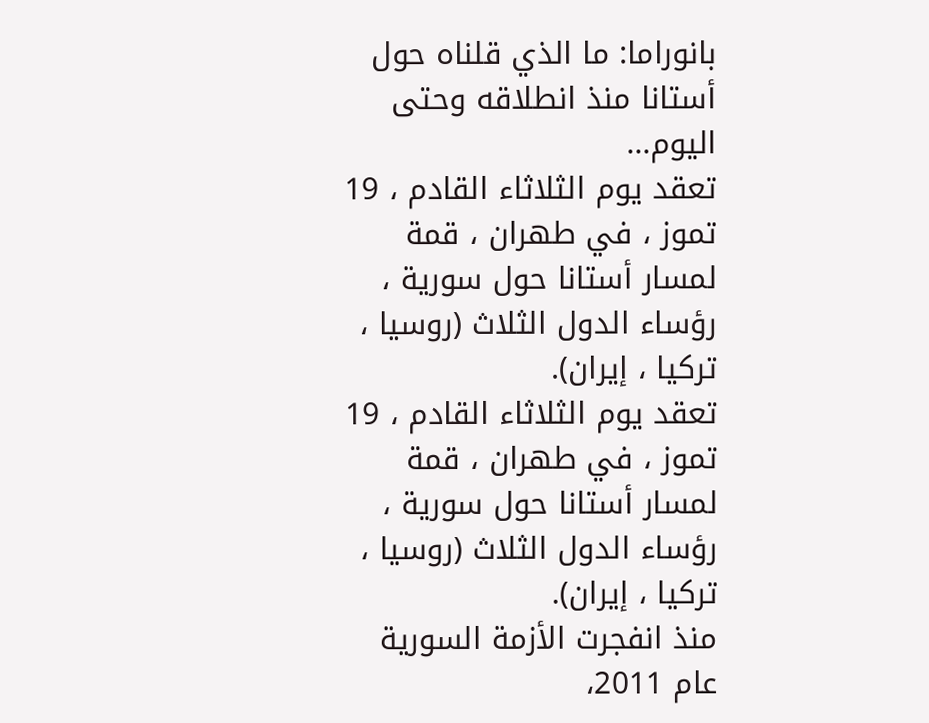بانوراما: ما الذي قلناه حول أستانا منذ انطلاقه وحتى اليوم...
تعقد يوم الثلاثاء القادم ، 19 تموز ، في طهران ، قمة لمسار أستانا حول سورية ، رؤساء الدول الثلاث (روسيا ، تركيا ، إيران).
تعقد يوم الثلاثاء القادم ، 19 تموز ، في طهران ، قمة لمسار أستانا حول سورية ، رؤساء الدول الثلاث (روسيا ، تركيا ، إيران).
منذ انفجرت الأزمة السورية عام 2011،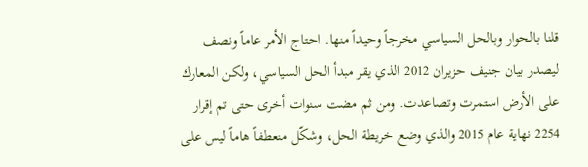قلنا بالحوار وبالحل السياسي مخرجاً وحيداً منها. احتاج الأمر عاماً ونصف ليصدر بيان جنيف حزيران 2012 الذي يقر مبدأ الحل السياسي، ولكن المعارك على الأرض استمرت وتصاعدت. ومن ثم مضت سنوات أخرى حتى تم إقرار 2254 نهاية عام 2015 والذي وضع خريطة الحل، وشكّل منعطفاً هاماً ليس على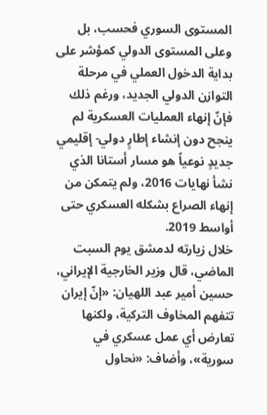المستوى السوري فحسب، بل وعلى المستوى الدولي كمؤشر على بداية الدخول العملي في مرحلة التوازن الدولي الجديد، ورغم ذلك فإنّ إنهاء العمليات العسكرية لم ينجح دون إنشاء إطارٍ دولي- إقليمي جديدٍ نوعياً هو مسار أستانا الذي نشأ نهايات 2016، ولم يتمكن من إنهاء الصراع بشكله العسكري حتى أواسط 2019.
خلال زيارته لدمشق يوم السبت الماضي، قال وزير الخارجية الإيراني، حسين أمير عبد اللهيان: «إنّ إيران تتفهم المخاوف التركية، ولكنها تعارض أي عمل عسكري في سورية»، وأضاف: «نحاول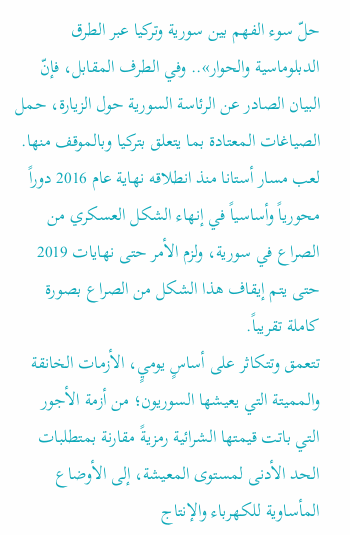حلّ سوء الفهم بين سورية وتركيا عبر الطرق الدبلوماسية والحوار».. وفي الطرف المقابل، فإنّ البيان الصادر عن الرئاسة السورية حول الزيارة، حمل الصياغات المعتادة بما يتعلق بتركيا وبالموقف منها.
لعب مسار أستانا منذ انطلاقه نهاية عام 2016 دوراً محورياً وأساسياً في إنهاء الشكل العسكري من الصراع في سورية، ولزم الأمر حتى نهايات 2019 حتى يتم إيقاف هذا الشكل من الصراع بصورة كاملة تقريباً.
تتعمق وتتكاثر على أساسٍ يوميٍ، الأزمات الخانقة والمميتة التي يعيشها السوريون؛ من أزمة الأجور التي باتت قيمتها الشرائية رمزيةً مقارنة بمتطلبات الحد الأدنى لمستوى المعيشة، إلى الأوضاع المأساوية للكهرباء والإنتاج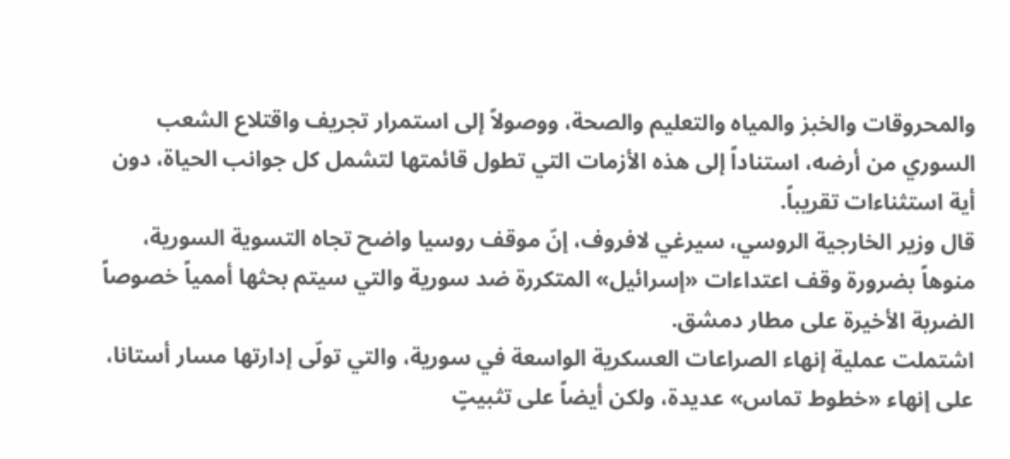والمحروقات والخبز والمياه والتعليم والصحة، ووصولاً إلى استمرار تجريف واقتلاع الشعب السوري من أرضه، استناداً إلى هذه الأزمات التي تطول قائمتها لتشمل كل جوانب الحياة، دون أية استثناءات تقريباً.
قال وزير الخارجية الروسي، سيرغي لافروف، إنّ موقف روسيا واضح تجاه التسوية السورية، منوهاً بضرورة وقف اعتداءات «إسرائيل» المتكررة ضد سورية والتي سيتم بحثها أممياً خصوصاً الضربة الأخيرة على مطار دمشق.
اشتملت عملية إنهاء الصراعات العسكرية الواسعة في سورية، والتي تولّى إدارتها مسار أستانا، على إنهاء «خطوط تماس» عديدة، ولكن أيضاً على تثبيتٍ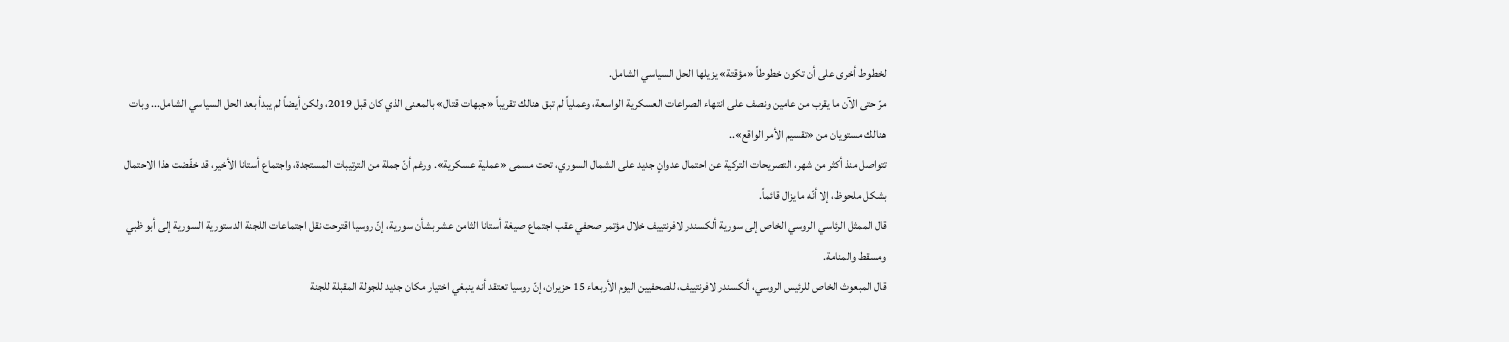لخطوط أخرى على أن تكون خطوطاً «مؤقتة» يزيلها الحل السياسي الشامل.
مرّ حتى الآن ما يقرب من عامين ونصف على انتهاء الصراعات العسكرية الواسعة، وعملياً لم تبق هنالك تقريباً «جبهات قتال» بالمعنى الذي كان قبل 2019، ولكن أيضاً لم يبدأ بعد الحل السياسي الشامل... وبات هنالك مستويان من «تقسيم الأمر الواقع»..
تتواصل منذ أكثر من شهر، التصريحات التركية عن احتمال عدوانٍ جديد على الشمال السوري، تحت مسمى «عملية عسكرية». ورغم أنّ جملة من الترتيبات المستجدة، واجتماع أستانا الأخير، قد خفّضت هذا الاحتمال بشكل ملحوظ، إلا أنّه ما يزال قائماً.
قال الممثل الرئاسي الروسي الخاص إلى سورية ألكسندر لافرنتييف خلال مؤتمر صحفي عقب اجتماع صيغة أستانا الثامن عشر بشأن سورية، إنّ روسيا اقترحت نقل اجتماعات اللجنة الدستورية السورية إلى أبو ظبي ومسقط والمنامة.
قال المبعوث الخاص للرئيس الروسي، ألكسندر لافرنتييف، للصحفيين اليوم الأربعاء 15 حزيران، إنّ روسيا تعتقد أنه ينبغي اختيار مكان جديد للجولة المقبلة للجنة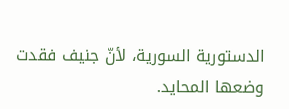الدستورية السورية، لأنّ جنيف فقدت وضعها المحايد.